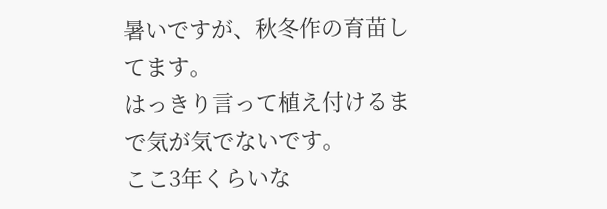暑いですが、秋冬作の育苗してます。
はっきり言って植え付けるまで気が気でないです。
ここ3年くらいな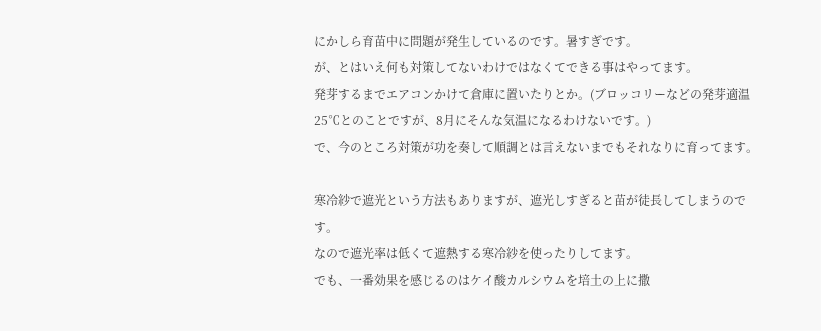にかしら育苗中に問題が発生しているのです。暑すぎです。
が、とはいえ何も対策してないわけではなくてできる事はやってます。
発芽するまでエアコンかけて倉庫に置いたりとか。(ブロッコリーなどの発芽適温25℃とのことですが、8月にそんな気温になるわけないです。)
で、今のところ対策が功を奏して順調とは言えないまでもそれなりに育ってます。

寒冷紗で遮光という方法もありますが、遮光しすぎると苗が徒長してしまうのです。
なので遮光率は低くて遮熱する寒冷紗を使ったりしてます。
でも、一番効果を感じるのはケイ酸カルシウムを培土の上に撒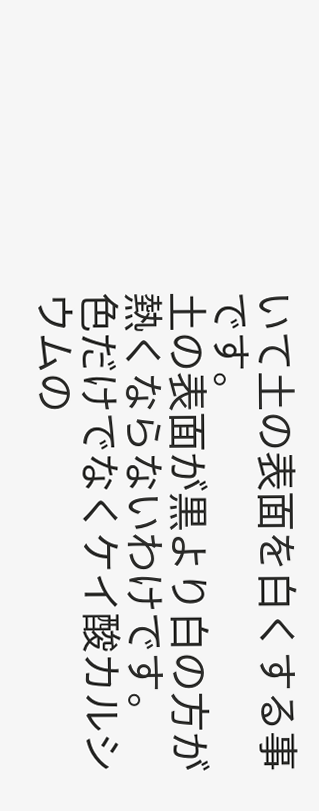いて土の表面を白くする事です。
土の表面が黒より白の方が熱くならないわけです。
色だけでなくケイ酸カルシウムの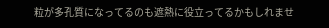粒が多孔質になってるのも遮熱に役立ってるかもしれませ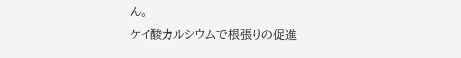ん。
ケイ酸カルシウムで根張りの促進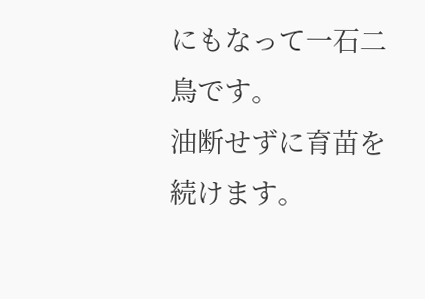にもなって一石二鳥です。
油断せずに育苗を続けます。